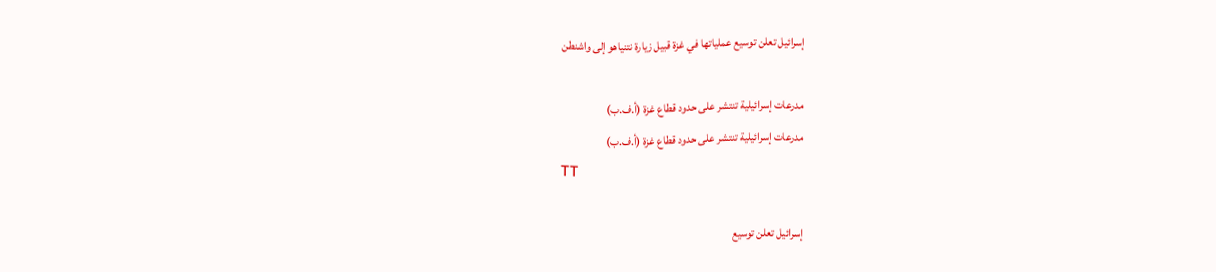إسرائيل تعلن توسيع عملياتها في غزة قبيل زيارة نتنياهو إلى واشنطن

مدرعات إسرائيلية تنتشر على حدود قطاع غزة (أ.ف.ب)
مدرعات إسرائيلية تنتشر على حدود قطاع غزة (أ.ف.ب)
TT

إسرائيل تعلن توسيع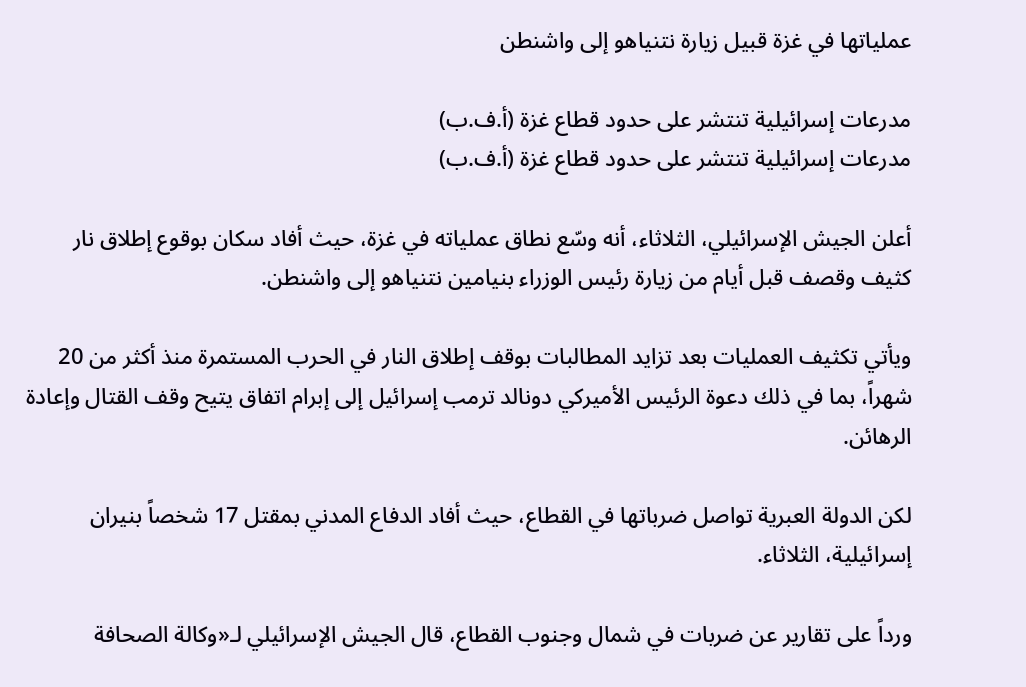عملياتها في غزة قبيل زيارة نتنياهو إلى واشنطن

مدرعات إسرائيلية تنتشر على حدود قطاع غزة (أ.ف.ب)
مدرعات إسرائيلية تنتشر على حدود قطاع غزة (أ.ف.ب)

أعلن الجيش الإسرائيلي، الثلاثاء، أنه وسّع نطاق عملياته في غزة، حيث أفاد سكان بوقوع إطلاق نار كثيف وقصف قبل أيام من زيارة رئيس الوزراء بنيامين نتنياهو إلى واشنطن.

ويأتي تكثيف العمليات بعد تزايد المطالبات بوقف إطلاق النار في الحرب المستمرة منذ أكثر من 20 شهراً، بما في ذلك دعوة الرئيس الأميركي دونالد ترمب إسرائيل إلى إبرام اتفاق يتيح وقف القتال وإعادة الرهائن.

لكن الدولة العبرية تواصل ضرباتها في القطاع، حيث أفاد الدفاع المدني بمقتل 17 شخصاً بنيران إسرائيلية، الثلاثاء.

ورداً على تقارير عن ضربات في شمال وجنوب القطاع، قال الجيش الإسرائيلي لـ«وكالة الصحافة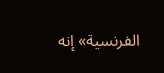الفرنسية» إنه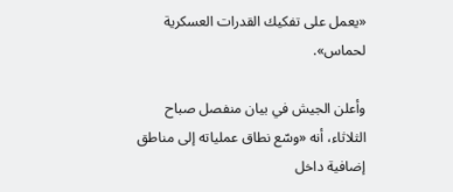«يعمل على تفكيك القدرات العسكرية لحماس».

وأعلن الجيش في بيان منفصل صباح الثلاثاء، أنه «وسّع نطاق عملياته إلى مناطق إضافية داخل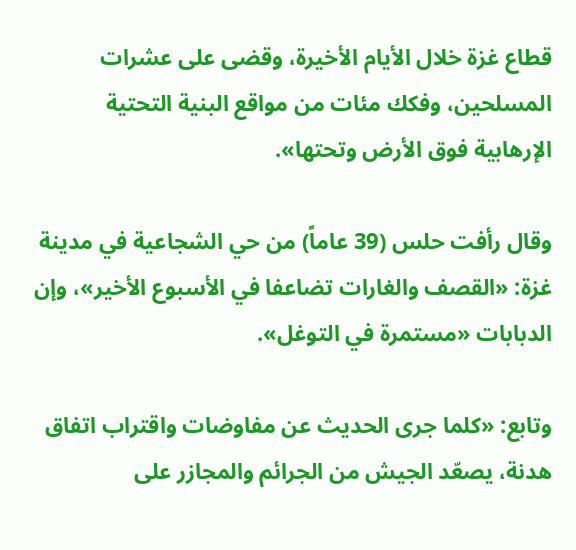قطاع غزة خلال الأيام الأخيرة، وقضى على عشرات المسلحين، وفكك مئات من مواقع البنية التحتية الإرهابية فوق الأرض وتحتها».

وقال رأفت حلس (39 عاماً) من حي الشجاعية في مدينة غزة: «القصف والغارات تضاعفا في الأسبوع الأخير»، وإن الدبابات «مستمرة في التوغل».

وتابع: «كلما جرى الحديث عن مفاوضات واقتراب اتفاق هدنة، يصعّد الجيش من الجرائم والمجازر على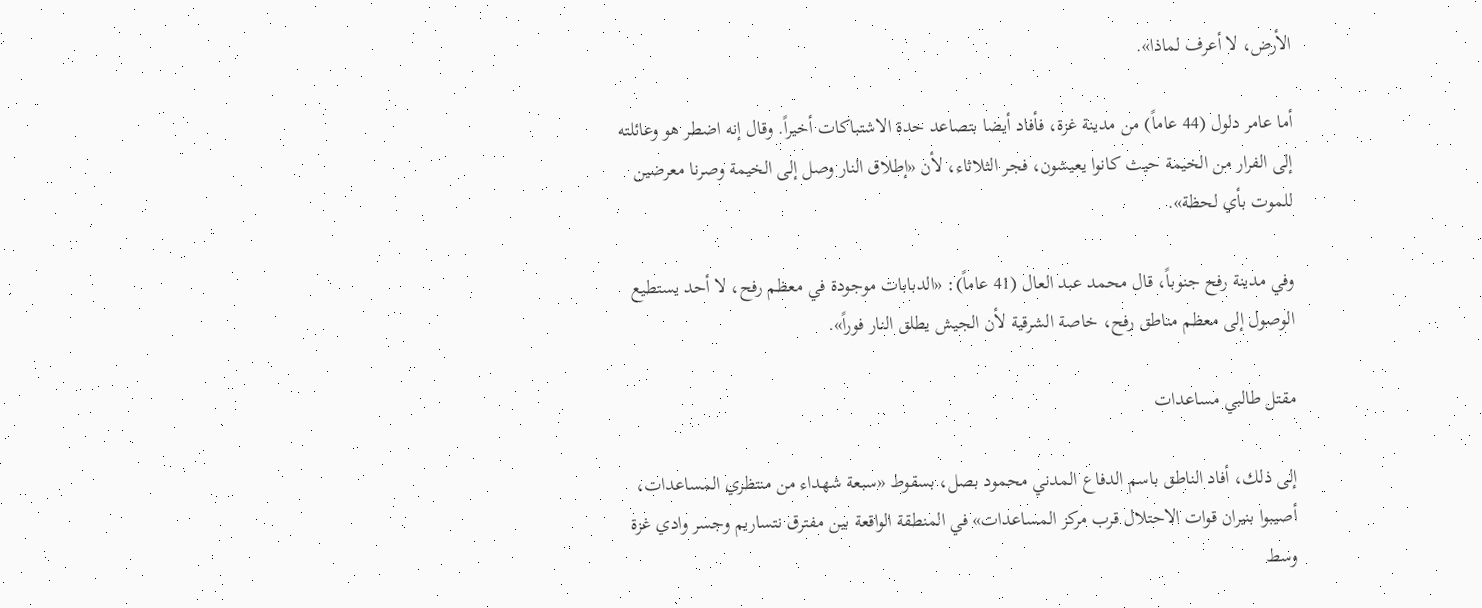الأرض، لا أعرف لماذا».

أما عامر دلول (44 عاماً) من مدينة غزة، فأفاد أيضا بتصاعد حدة الاشتباكات أخيراً. وقال إنه اضطر هو وعائلته إلى الفرار من الخيمة حيث كانوا يعيشون، فجر الثلاثاء، لأن «إطلاق النار وصل إلى الخيمة وصرنا معرضين للموت بأي لحظة».

وفي مدينة رفح جنوباً، قال محمد عبد العال (41 عاماً): «الدبابات موجودة في معظم رفح، لا أحد يستطيع الوصول إلى معظم مناطق رفح، خاصة الشرقية لأن الجيش يطلق النار فوراً».

مقتل طالبي مساعدات

إلى ذلك، أفاد الناطق باسم الدفاع المدني محمود بصل، بسقوط «سبعة شهداء من منتظري المساعدات، أصيبوا بنيران قوات الاحتلال قرب مركز المساعدات» في المنطقة الواقعة بين مفترق نتساريم وجسر وادي غزة وسط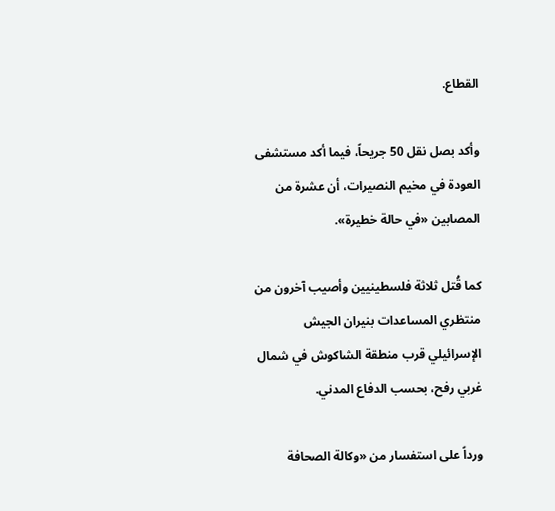القطاع.

وأكد بصل نقل 50 جريحاً، فيما أكد مستشفى العودة في مخيم النصيرات، أن عشرة من المصابين «في حالة خطيرة».

كما قُتل ثلاثة فلسطينيين وأصيب آخرون من منتظري المساعدات بنيران الجيش الإسرائيلي قرب منطقة الشاكوش في شمال غربي رفح، بحسب الدفاع المدني.

ورداً على استفسار من «وكالة الصحافة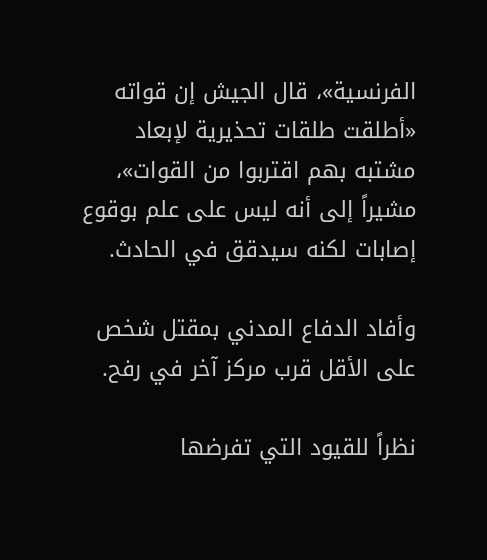الفرنسية»، قال الجيش إن قواته «أطلقت طلقات تحذيرية لإبعاد مشتبه بهم اقتربوا من القوات»، مشيراً إلى أنه ليس على علم بوقوع إصابات لكنه سيدقق في الحادث.

وأفاد الدفاع المدني بمقتل شخص على الأقل قرب مركز آخر في رفح.

نظراً للقيود التي تفرضها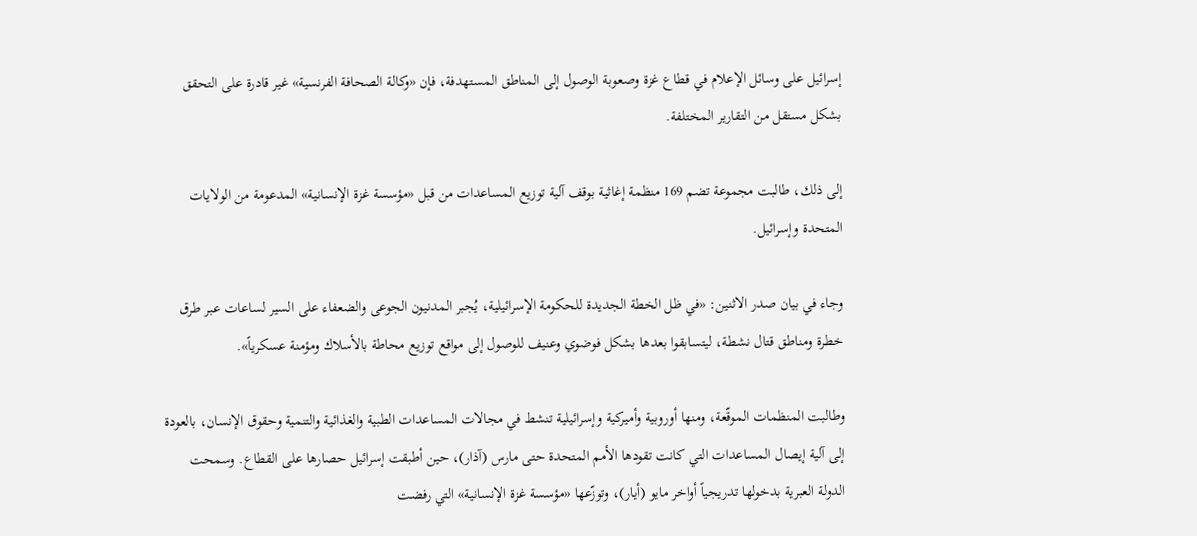إسرائيل على وسائل الإعلام في قطاع غزة وصعوبة الوصول إلى المناطق المستهدفة، فإن «وكالة الصحافة الفرنسية» غير قادرة على التحقق بشكل مستقل من التقارير المختلفة.

إلى ذلك، طالبت مجموعة تضم 169 منظمة إغاثية بوقف آلية توزيع المساعدات من قبل «مؤسسة غزة الإنسانية» المدعومة من الولايات المتحدة وإسرائيل.

وجاء في بيان صدر الاثنين: «في ظل الخطة الجديدة للحكومة الإسرائيلية، يُجبر المدنيون الجوعى والضعفاء على السير لساعات عبر طرق خطرة ومناطق قتال نشطة، ليتسابقوا بعدها بشكل فوضوي وعنيف للوصول إلى مواقع توزيع محاطة بالأسلاك ومؤمنة عسكرياً».

وطالبت المنظمات الموقّعة، ومنها أوروبية وأميركية وإسرائيلية تنشط في مجالات المساعدات الطبية والغذائية والتنمية وحقوق الإنسان، بالعودة إلى آلية إيصال المساعدات التي كانت تقودها الأمم المتحدة حتى مارس (آذار)، حين أطبقت إسرائيل حصارها على القطاع. وسمحت الدولة العبرية بدخولها تدريجياً أواخر مايو (أيار)، وتوزّعها «مؤسسة غزة الإنسانية» التي رفضت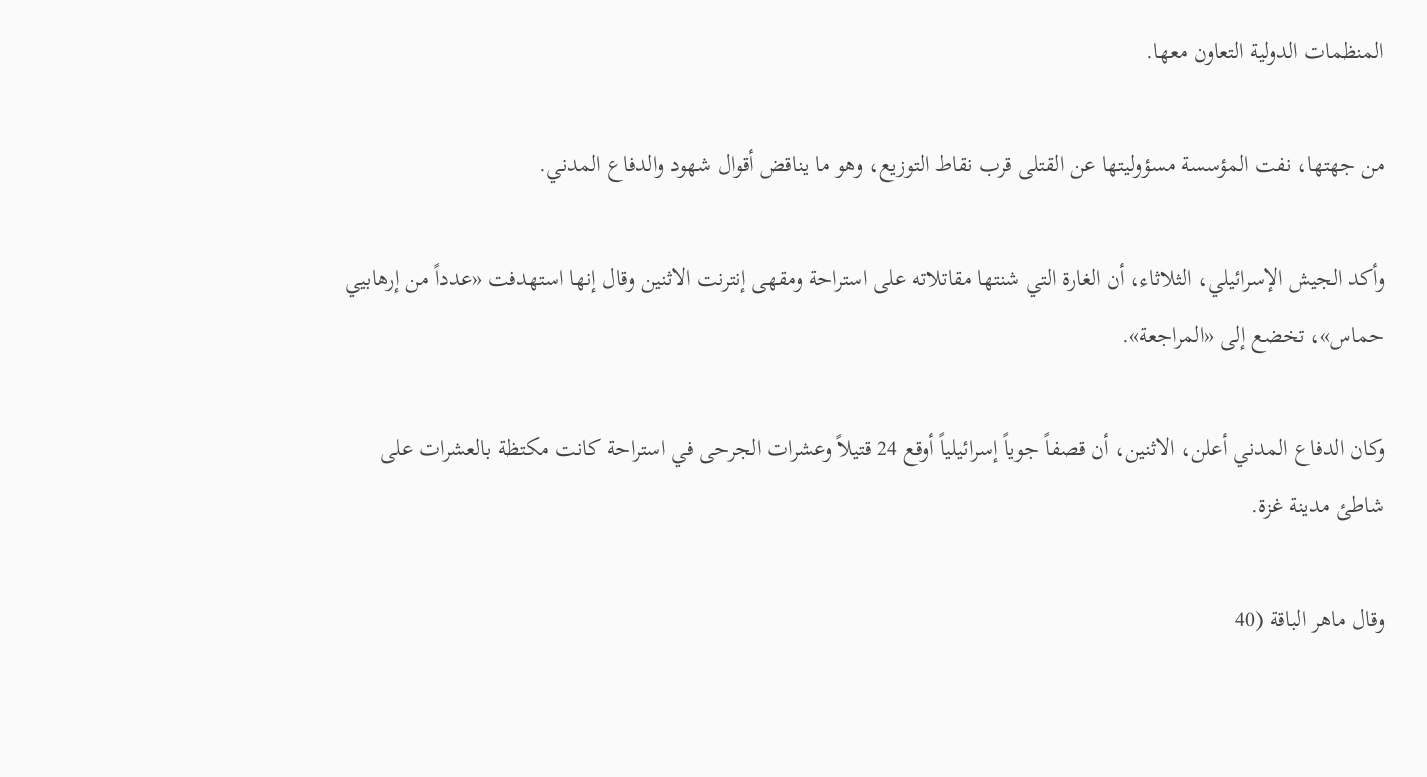المنظمات الدولية التعاون معها.

من جهتها، نفت المؤسسة مسؤوليتها عن القتلى قرب نقاط التوزيع، وهو ما يناقض أقوال شهود والدفاع المدني.

وأكد الجيش الإسرائيلي، الثلاثاء، أن الغارة التي شنتها مقاتلاته على استراحة ومقهى إنترنت الاثنين وقال إنها استهدفت «عدداً من إرهابيي حماس»، تخضع إلى «المراجعة».

وكان الدفاع المدني أعلن، الاثنين، أن قصفاً جوياً إسرائيلياً أوقع 24 قتيلاً وعشرات الجرحى في استراحة كانت مكتظة بالعشرات على شاطئ مدينة غزة.

وقال ماهر الباقة (40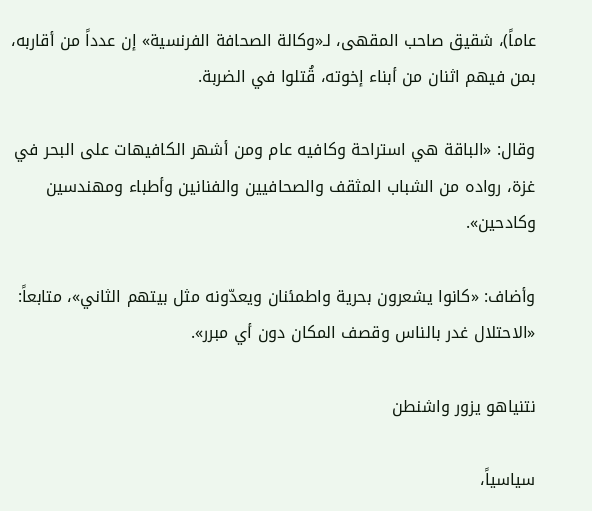عاماً)، شقيق صاحب المقهى، لـ«وكالة الصحافة الفرنسية» إن عدداً من أقاربه، بمن فيهم اثنان من أبناء إخوته، قُتلوا في الضربة.

وقال: «الباقة هي استراحة وكافيه عام ومن أشهر الكافيهات على البحر في غزة، رواده من الشباب المثقف والصحافيين والفنانين وأطباء ومهندسين وكادحين».

وأضاف: «كانوا يشعرون بحرية واطمئنان ويعدّونه مثل بيتهم الثاني»، متابعاً: «الاحتلال غدر بالناس وقصف المكان دون أي مبرر».

نتنياهو يزور واشنطن

سياسياً،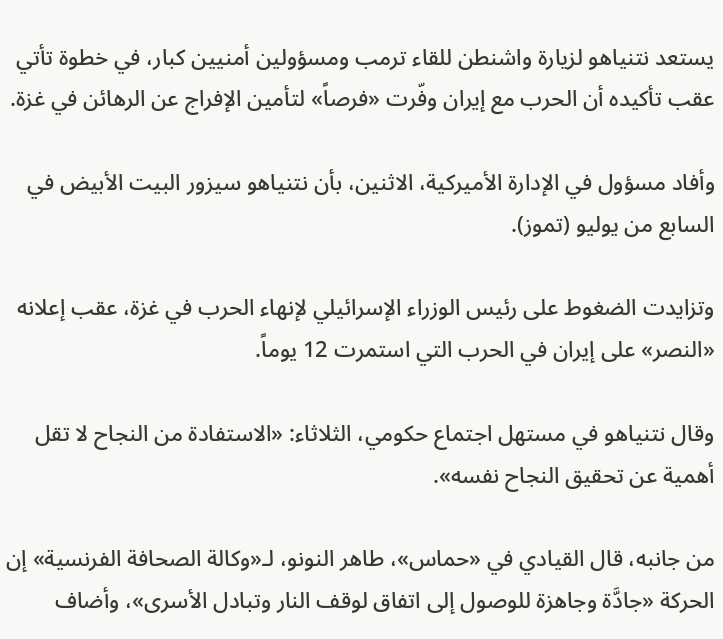يستعد نتنياهو لزيارة واشنطن للقاء ترمب ومسؤولين أمنيين كبار، في خطوة تأتي عقب تأكيده أن الحرب مع إيران وفّرت «فرصاً» لتأمين الإفراج عن الرهائن في غزة.

وأفاد مسؤول في الإدارة الأميركية، الاثنين، بأن نتنياهو سيزور البيت الأبيض في السابع من يوليو (تموز).

وتزايدت الضغوط على رئيس الوزراء الإسرائيلي لإنهاء الحرب في غزة، عقب إعلانه «النصر» على إيران في الحرب التي استمرت 12 يوماً.

وقال نتنياهو في مستهل اجتماع حكومي، الثلاثاء: «الاستفادة من النجاح لا تقل أهمية عن تحقيق النجاح نفسه».

من جانبه، قال القيادي في «حماس»، طاهر النونو، لـ«وكالة الصحافة الفرنسية» إن الحركة «جادَّة وجاهزة للوصول إلى اتفاق لوقف النار وتبادل الأسرى»، وأضاف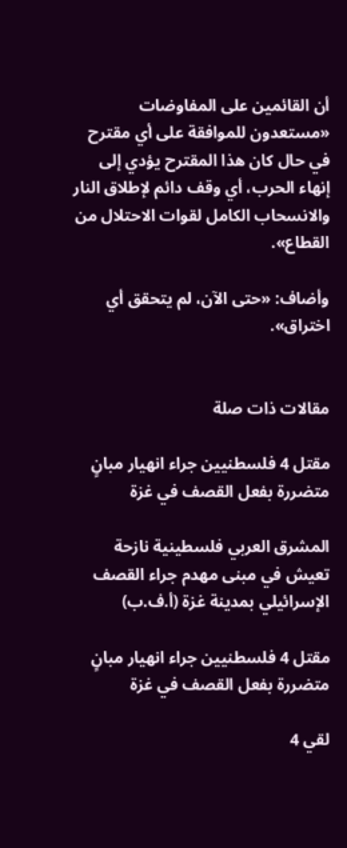أن القائمين على المفاوضات «مستعدون للموافقة على أي مقترح في حال كان هذا المقترح يؤدي إلى إنهاء الحرب، أي وقف دائم لإطلاق النار والانسحاب الكامل لقوات الاحتلال من القطاع».

وأضاف: «حتى الآن، لم يتحقق أي اختراق».


مقالات ذات صلة

مقتل 4 فلسطنيين جراء انهيار مبانٍ متضررة بفعل القصف في غزة

المشرق العربي فلسطينية نازحة تعيش في مبنى مهدم جراء القصف الإسرائيلي بمدينة غزة (أ.ف.ب)

مقتل 4 فلسطنيين جراء انهيار مبانٍ متضررة بفعل القصف في غزة

لقي 4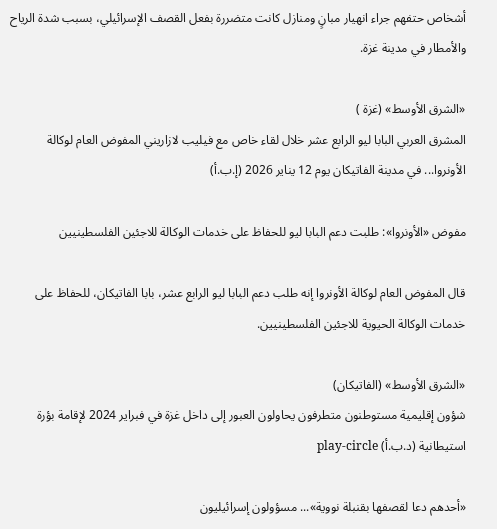أشخاص حتفهم جراء انهيار مبانٍ ومنازل كانت متضررة بفعل القصف الإسرائيلي، بسبب شدة الرياح والأمطار في مدينة غزة.

«الشرق الأوسط» (غزة )
المشرق العربي البابا ليو الرابع عشر خلال لقاء خاص مع فيليب لازاريني المفوض العام لوكالة الأونروا... في مدينة الفاتيكان يوم 12 يناير 2026 (إ.ب.أ)

مفوض «الأونروا»: طلبت دعم البابا ليو للحفاظ على خدمات الوكالة للاجئين الفلسطينيين

قال المفوض العام لوكالة الأونروا إنه طلب دعم البابا ليو الرابع عشر، بابا الفاتيكان، للحفاظ على خدمات الوكالة الحيوية للاجئين الفلسطينيين.

«الشرق الأوسط» (الفاتيكان)
شؤون إقليمية مستوطنون متطرفون يحاولون العبور إلى داخل غزة في فبراير 2024 لإقامة بؤرة استيطانية (د.ب.أ) play-circle

«أحدهم دعا لقصفها بقنبلة نووية»... مسؤولون إسرائيليون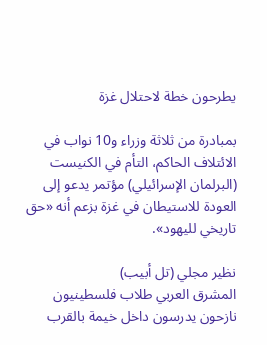يطرحون خطة لاحتلال غزة

بمبادرة من ثلاثة وزراء و10 نواب في الائتلاف الحاكم، التأم في الكنيست (البرلمان الإسرائيلي) مؤتمر يدعو إلى العودة للاستيطان في غزة بزعم أنه «حق تاريخي لليهود».

نظير مجلي (تل أبيب)
المشرق العربي طلاب فلسطينيون نازحون يدرسون داخل خيمة بالقرب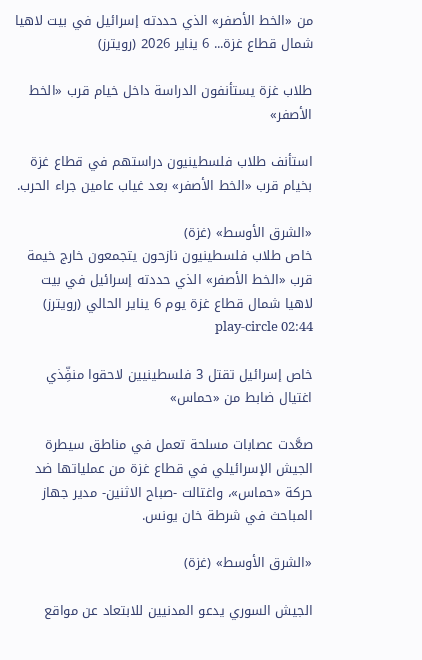من «الخط الأصفر» الذي حددته إسرائيل في بيت لاهيا شمال قطاع غزة... 6 يناير 2026 (رويترز)

طلاب غزة يستأنفون الدراسة داخل خيام قرب «الخط الأصفر»

استأنف طلاب فلسطينيون دراستهم في قطاع غزة بخيام قرب «الخط الأصفر» بعد غياب عامين جراء الحرب.

«الشرق الأوسط» (غزة)
خاص طلاب فلسطينيون نازحون يتجمعون خارج خيمة قرب «الخط الأصفر» الذي حددته إسرائيل في بيت لاهيا شمال قطاع غزة يوم 6 يناير الحالي (رويترز) play-circle 02:44

خاص إسرائيل تقتل 3 فلسطينيين لاحقوا منفِّذي اغتيال ضابط من «حماس»

صعَّدت عصابات مسلحة تعمل في مناطق سيطرة الجيش الإسرائيلي في قطاع غزة من عملياتها ضد حركة «حماس»، واغتالت -صباح الاثنين- مدير جهاز المباحث في شرطة خان يونس.

«الشرق الأوسط» (غزة)

الجيش السوري يدعو المدنيين للابتعاد عن مواقع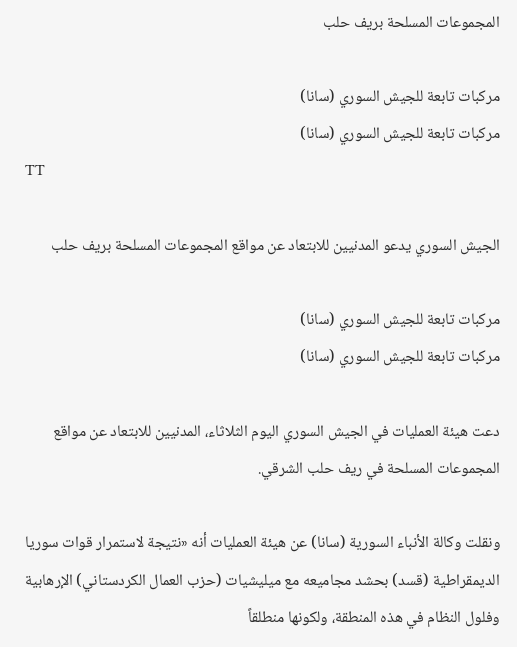المجموعات المسلحة بريف حلب

مركبات تابعة للجيش السوري (سانا)
مركبات تابعة للجيش السوري (سانا)
TT

الجيش السوري يدعو المدنيين للابتعاد عن مواقع المجموعات المسلحة بريف حلب

مركبات تابعة للجيش السوري (سانا)
مركبات تابعة للجيش السوري (سانا)

دعت هيئة العمليات في الجيش السوري اليوم الثلاثاء، المدنيين للابتعاد عن مواقع المجموعات المسلحة في ريف حلب الشرقي.

ونقلت وكالة الأنباء السورية (سانا) عن هيئة العمليات أنه «نتيجة لاستمرار قوات سوريا الديمقراطية (قسد) بحشد مجاميعه مع ميليشيات (حزب العمال الكردستاني) الإرهابية وفلول النظام في هذه المنطقة، ولكونها منطلقاً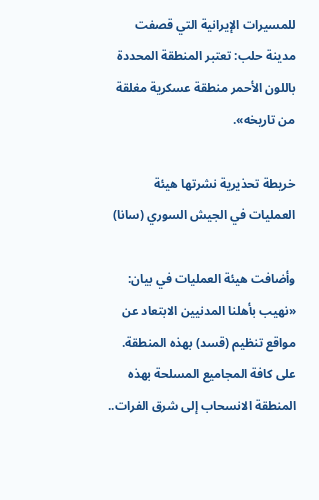للمسيرات الإيرانية التي قصفت مدينة حلب: تعتبر المنطقة المحددة باللون الأحمر منطقة عسكرية مغلقة من تاريخه».

خريطة تحذيرية نشرتها هيئة العمليات في الجيش السوري (سانا)

وأضافت هيئة العمليات في بيان: «نهيب بأهلنا المدنيين الابتعاد عن مواقع تنظيم (قسد) بهذه المنطقة. على كافة المجاميع المسلحة بهذه المنطقة الانسحاب إلى شرق الفرات..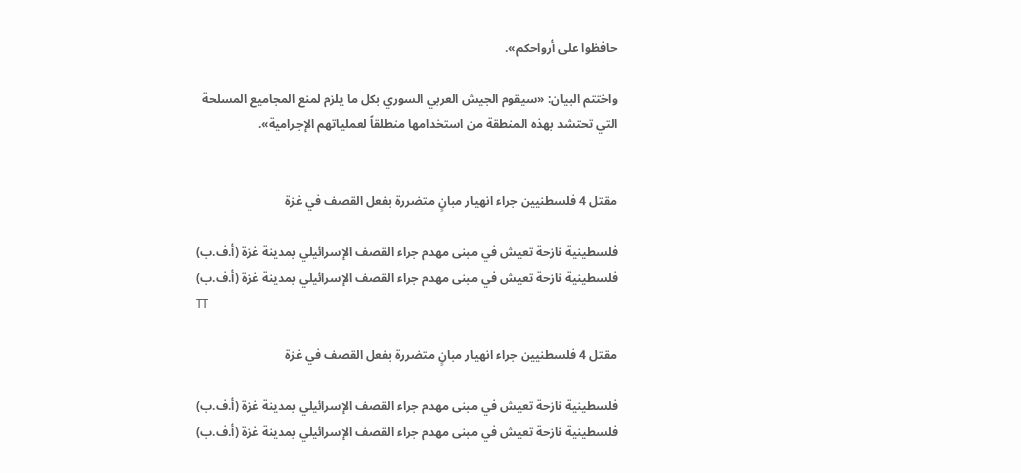حافظوا على أرواحكم».

واختتم البيان: «سيقوم الجيش العربي السوري بكل ما يلزم لمنع المجاميع المسلحة التي تحتشد بهذه المنطقة من استخدامها منطلقاً لعملياتهم الإجرامية».


مقتل 4 فلسطنيين جراء انهيار مبانٍ متضررة بفعل القصف في غزة

فلسطينية نازحة تعيش في مبنى مهدم جراء القصف الإسرائيلي بمدينة غزة (أ.ف.ب)
فلسطينية نازحة تعيش في مبنى مهدم جراء القصف الإسرائيلي بمدينة غزة (أ.ف.ب)
TT

مقتل 4 فلسطنيين جراء انهيار مبانٍ متضررة بفعل القصف في غزة

فلسطينية نازحة تعيش في مبنى مهدم جراء القصف الإسرائيلي بمدينة غزة (أ.ف.ب)
فلسطينية نازحة تعيش في مبنى مهدم جراء القصف الإسرائيلي بمدينة غزة (أ.ف.ب)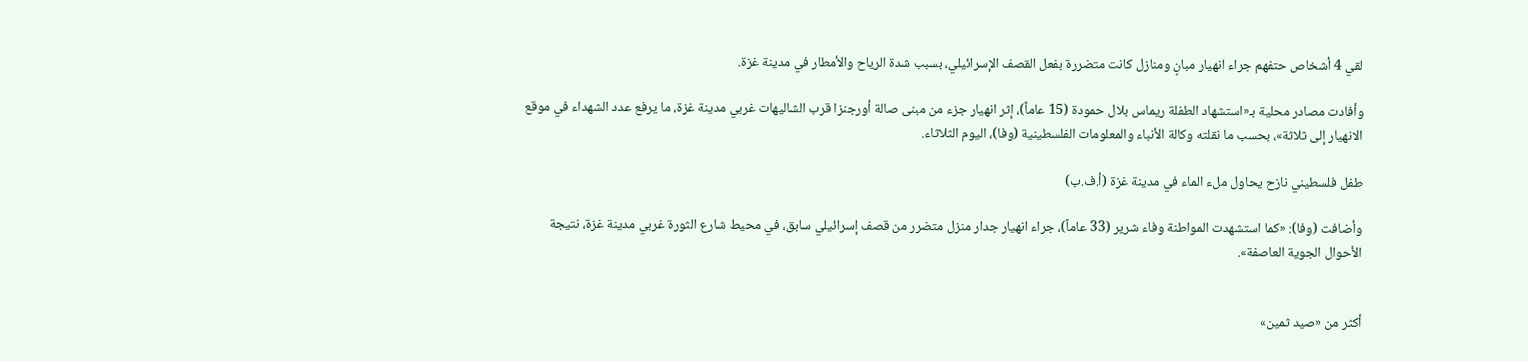لقي 4 أشخاص حتفهم جراء انهيار مبانٍ ومنازل كانت متضررة بفعل القصف الإسرائيلي، بسبب شدة الرياح والأمطار في مدينة غزة.

وأفادت مصادر محلية بـ«استشهاد الطفلة ريماس بلال حمودة (15 عاماً)، إثر انهيار جزء من مبنى صالة أورجنزا قرب الشاليهات غربي مدينة غزة، ما يرفع عدد الشهداء في موقع الانهيار إلى ثلاثة»، بحسب ما نقلته وكالة الأنباء والمعلومات الفلسطينية (وفا)، اليوم الثلاثاء.

طفل فلسطيني نازح يحاول ملء الماء في مدينة غزة (أ.ف.ب)

وأضافت (وفا): «كما استشهدت المواطنة وفاء شرير (33 عاماً)، جراء انهيار جدار منزل متضرر من قصف إسرائيلي سابق، في محيط شارع الثورة غربي مدينة غزة، نتيجة الأحوال الجوية العاصفة».


أكثر من «صيد ثمين»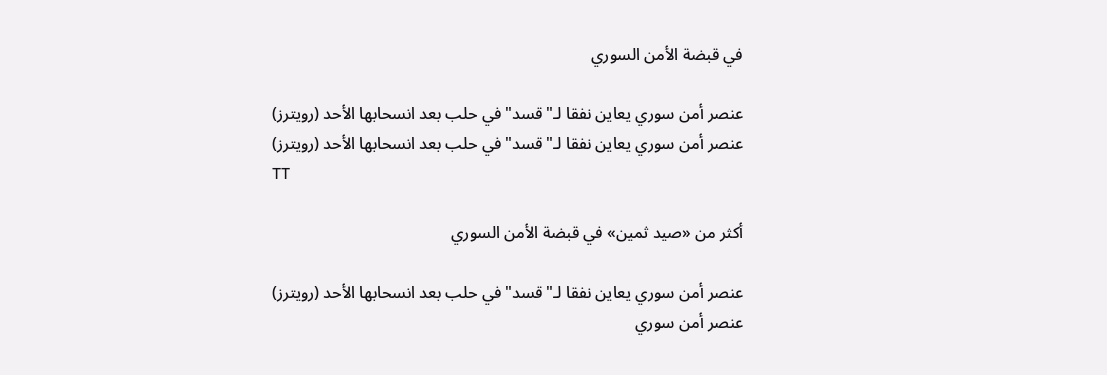في قبضة الأمن السوري

عنصر أمن سوري يعاين نفقا لـ"قسد" في حلب بعد انسحابها الأحد (رويترز)
عنصر أمن سوري يعاين نفقا لـ"قسد" في حلب بعد انسحابها الأحد (رويترز)
TT

أكثر من «صيد ثمين» في قبضة الأمن السوري

عنصر أمن سوري يعاين نفقا لـ"قسد" في حلب بعد انسحابها الأحد (رويترز)
عنصر أمن سوري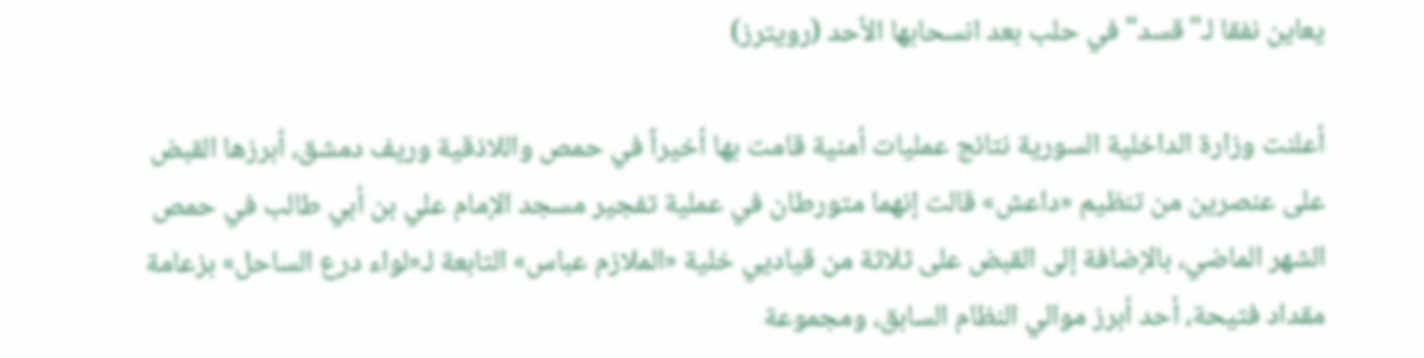يعاين نفقا لـ"قسد" في حلب بعد انسحابها الأحد (رويترز)

أعلنت وزارة الداخلية السورية نتائج عمليات أمنية قامت بها أخيراً في حمص واللاذقية وريف دمشق، أبرزها القبض على عنصرين من تنظيم «داعش» قالت إنهما متورطان في عملية تفجير مسجد الإمام علي بن أبي طالب في حمص الشهر الماضي، بالإضافة إلى القبض على ثلاثة من قياديي خلية «الملازم عباس» التابعة لـ«لواء درع الساحل» بزعامة مقداد فتيحة، أحد أبرز موالي النظام السابق، ومجموعة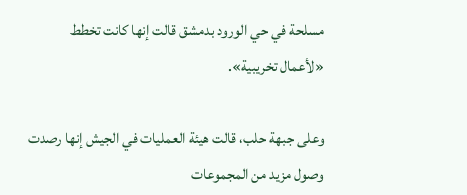مسلحة في حي الورود بدمشق قالت إنها كانت تخطط «لأعمال تخريبية».

وعلى جبهة حلب، قالت هيئة العمليات في الجيش إنها رصدت وصول مزيد من المجموعات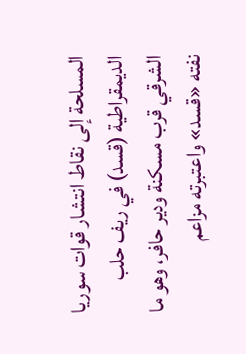المسلحة إلى نقاط انتشار قوات سوريا الديمقراطية (قسد) في ريف حلب الشرقي قرب مسكنة ودير حافر، وهو ما نفته «قسد» واعتبرته مزاعم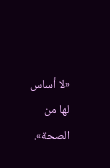«لا أساس لها من الصحة».